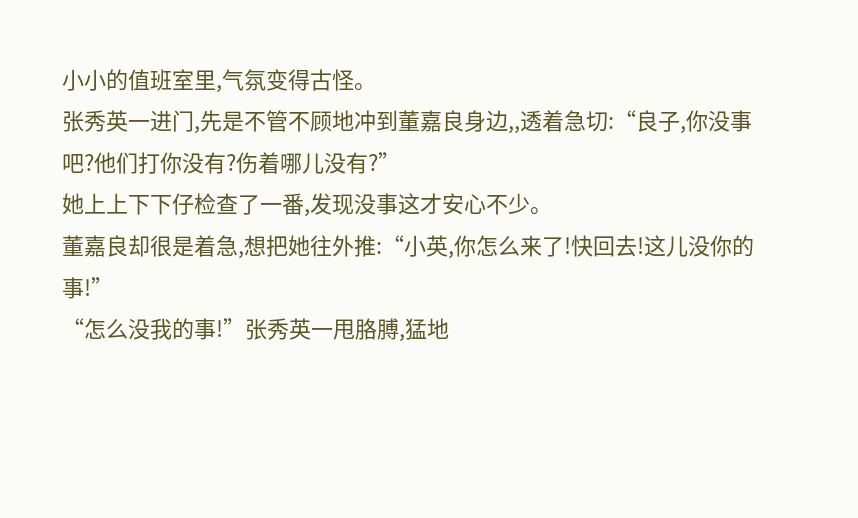小小的值班室里,气氛变得古怪。
张秀英一进门,先是不管不顾地冲到董嘉良身边,,透着急切:“良子,你没事吧?他们打你没有?伤着哪儿没有?”
她上上下下仔检查了一番,发现没事这才安心不少。
董嘉良却很是着急,想把她往外推:“小英,你怎么来了!快回去!这儿没你的事!”
“怎么没我的事!”张秀英一甩胳膊,猛地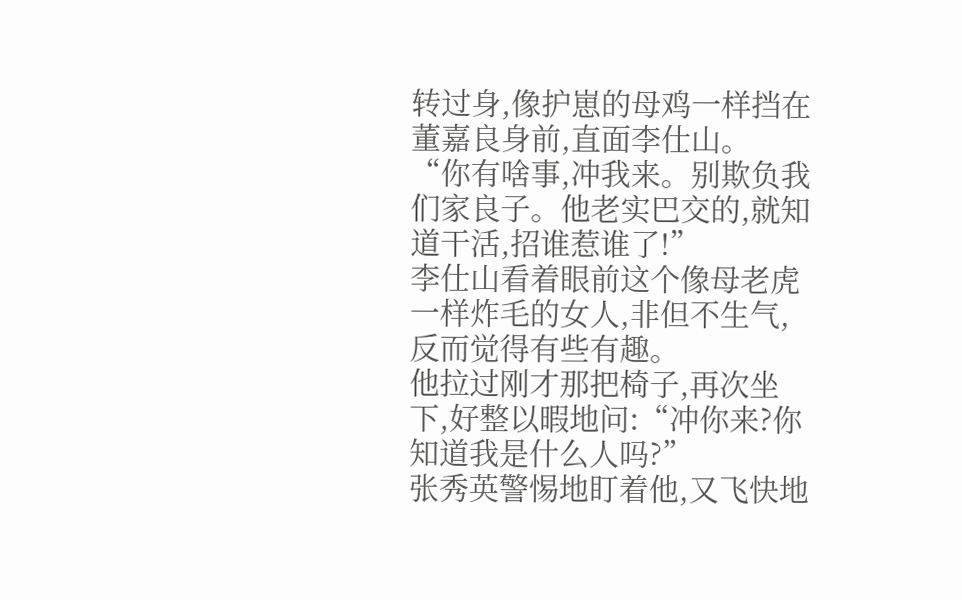转过身,像护崽的母鸡一样挡在董嘉良身前,直面李仕山。
“你有啥事,冲我来。别欺负我们家良子。他老实巴交的,就知道干活,招谁惹谁了!”
李仕山看着眼前这个像母老虎一样炸毛的女人,非但不生气,反而觉得有些有趣。
他拉过刚才那把椅子,再次坐下,好整以暇地问:“冲你来?你知道我是什么人吗?”
张秀英警惕地盯着他,又飞快地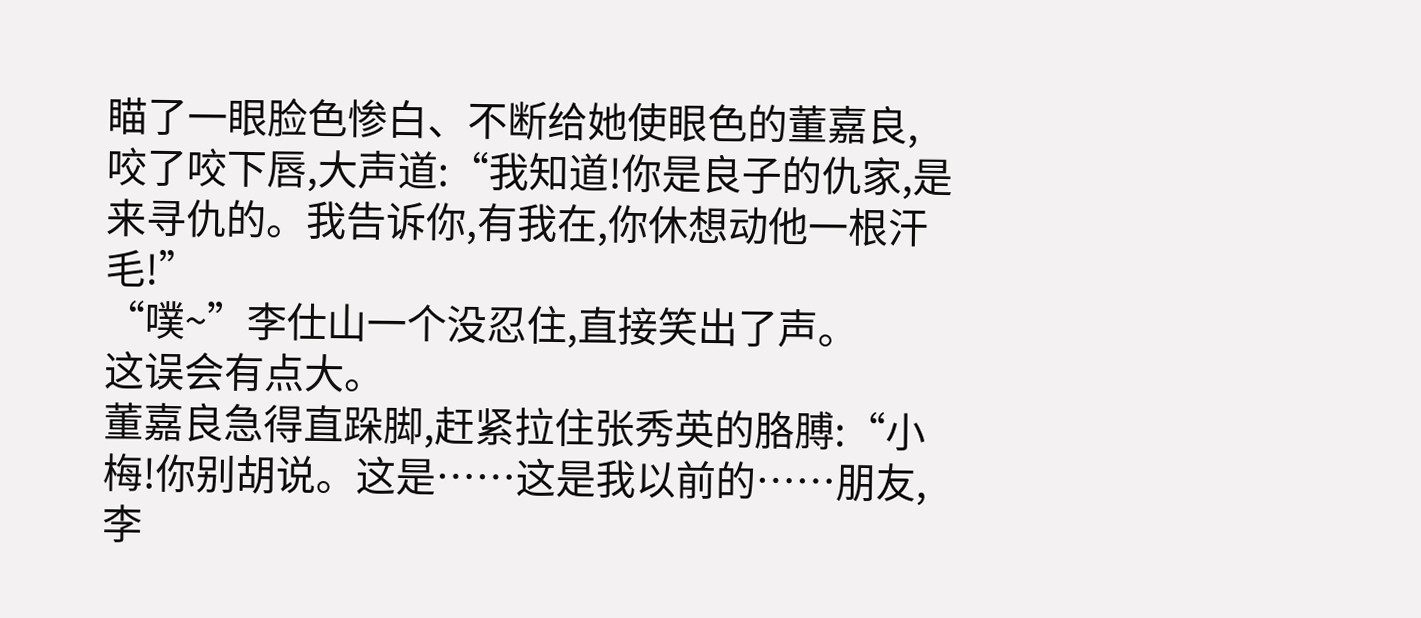瞄了一眼脸色惨白、不断给她使眼色的董嘉良,咬了咬下唇,大声道:“我知道!你是良子的仇家,是来寻仇的。我告诉你,有我在,你休想动他一根汗毛!”
“噗~”李仕山一个没忍住,直接笑出了声。
这误会有点大。
董嘉良急得直跺脚,赶紧拉住张秀英的胳膊:“小梅!你别胡说。这是……这是我以前的……朋友,李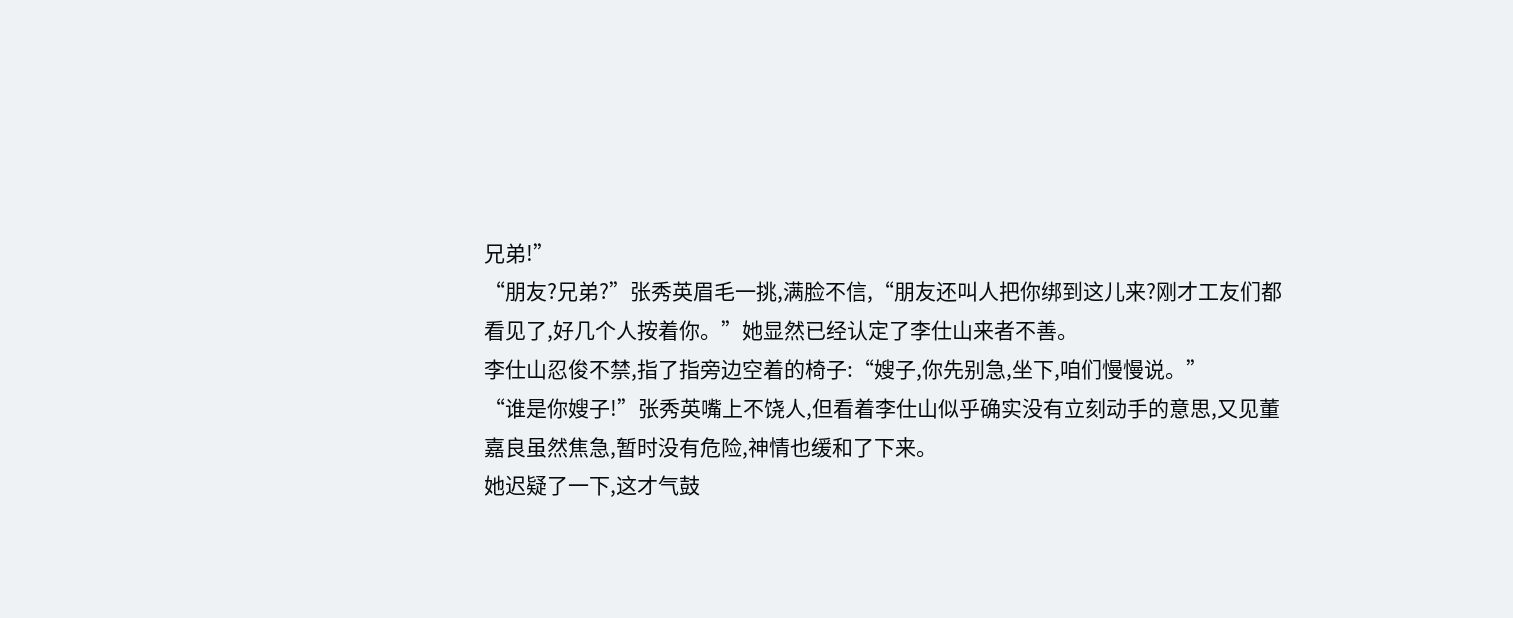兄弟!”
“朋友?兄弟?”张秀英眉毛一挑,满脸不信,“朋友还叫人把你绑到这儿来?刚才工友们都看见了,好几个人按着你。”她显然已经认定了李仕山来者不善。
李仕山忍俊不禁,指了指旁边空着的椅子:“嫂子,你先别急,坐下,咱们慢慢说。”
“谁是你嫂子!”张秀英嘴上不饶人,但看着李仕山似乎确实没有立刻动手的意思,又见董嘉良虽然焦急,暂时没有危险,神情也缓和了下来。
她迟疑了一下,这才气鼓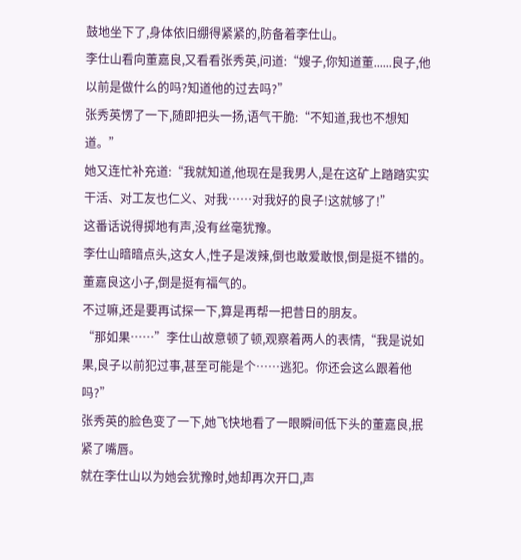鼓地坐下了,身体依旧绷得紧紧的,防备着李仕山。
李仕山看向董嘉良,又看看张秀英,问道:“嫂子,你知道董......良子,他以前是做什么的吗?知道他的过去吗?”
张秀英愣了一下,随即把头一扬,语气干脆:“不知道,我也不想知道。”
她又连忙补充道:“我就知道,他现在是我男人,是在这矿上踏踏实实干活、对工友也仁义、对我……对我好的良子!这就够了!”
这番话说得掷地有声,没有丝毫犹豫。
李仕山暗暗点头,这女人,性子是泼辣,倒也敢爱敢恨,倒是挺不错的。
董嘉良这小子,倒是挺有福气的。
不过嘛,还是要再试探一下,算是再帮一把昔日的朋友。
“那如果……”李仕山故意顿了顿,观察着两人的表情,“我是说如果,良子以前犯过事,甚至可能是个……逃犯。你还会这么跟着他吗?”
张秀英的脸色变了一下,她飞快地看了一眼瞬间低下头的董嘉良,抿紧了嘴唇。
就在李仕山以为她会犹豫时,她却再次开口,声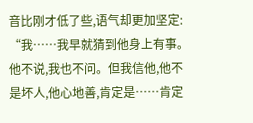音比刚才低了些,语气却更加坚定:
“我……我早就猜到他身上有事。他不说,我也不问。但我信他,他不是坏人,他心地善,肯定是……肯定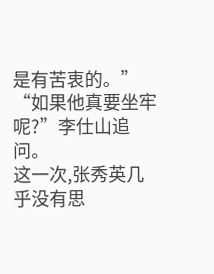是有苦衷的。”
“如果他真要坐牢呢?”李仕山追问。
这一次,张秀英几乎没有思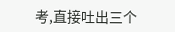考,直接吐出三个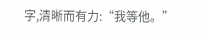字,清晰而有力:“我等他。”